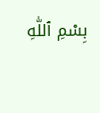بِسْمِ ٱللّٰهِ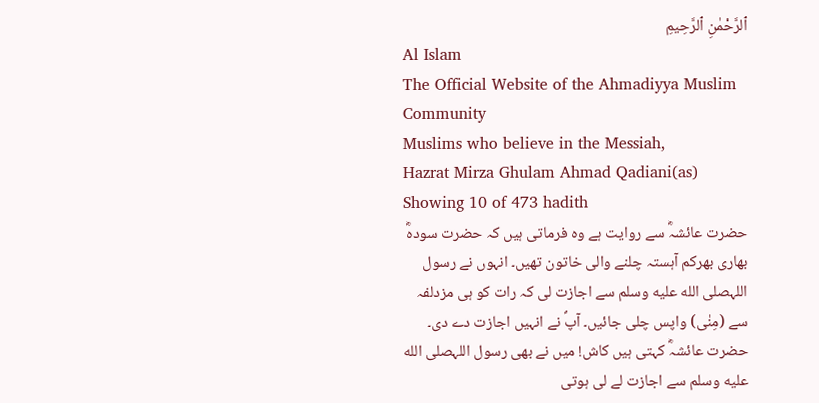ٱلرَّحْمٰنِ ٱلرَّحِيمِ
Al Islam
The Official Website of the Ahmadiyya Muslim Community
Muslims who believe in the Messiah,
Hazrat Mirza Ghulam Ahmad Qadiani(as)
Showing 10 of 473 hadith
حضرت عائشہؓ سے روایت ہے وہ فرماتی ہیں کہ حضرت سودہؓ بھاری بھرکم آہستہ چلنے والی خاتون تھیں۔ انہوں نے رسول اللہصلى الله عليه وسلم سے اجازت لی کہ رات کو ہی مزدلفہ سے (مِنٰی) واپس چلی جائیں۔ آپؐ نے انہیں اجازت دے دی۔ حضرت عائشہؓ کہتی ہیں کاش! میں نے بھی رسول اللہصلى الله عليه وسلم سے اجازت لے لی ہوتی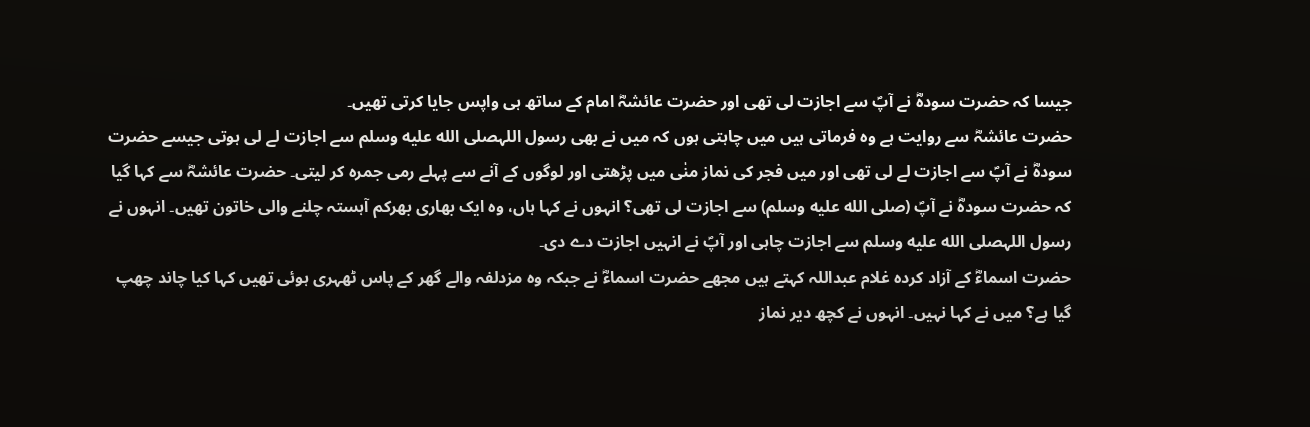جیسا کہ حضرت سودہؓ نے آپؐ سے اجازت لی تھی اور حضرت عائشہؓ امام کے ساتھ ہی واپس جایا کرتی تھیں۔
حضرت عائشہؓ سے روایت ہے وہ فرماتی ہیں میں چاہتی ہوں کہ میں نے بھی رسول اللہصلى الله عليه وسلم سے اجازت لے لی ہوتی جیسے حضرت سودہؓ نے آپؐ سے اجازت لے لی تھی اور میں فجر کی نماز منٰی میں پڑھتی اور لوگوں کے آنے سے پہلے رمی جمرہ کر لیتی۔ حضرت عائشہؓ سے کہا گیا کہ حضرت سودہؓ نے آپؐ (صلى الله عليه وسلم) سے اجازت لی تھی؟ انہوں نے کہا ہاں، وہ ایک بھاری بھرکم آہستہ چلنے والی خاتون تھیں۔ انہوں نے رسول اللہصلى الله عليه وسلم سے اجازت چاہی اور آپؐ نے انہیں اجازت دے دی۔
حضرت اسماءؓ کے آزاد کردہ غلام عبداللہ کہتے ہیں مجھے حضرت اسماءؓ نے جبکہ وہ مزدلفہ والے گھر کے پاس ٹھہری ہوئی تھیں کہا کیا چاند چھپ گیا ہے؟ میں نے کہا نہیں۔ انہوں نے کچھ دیر نماز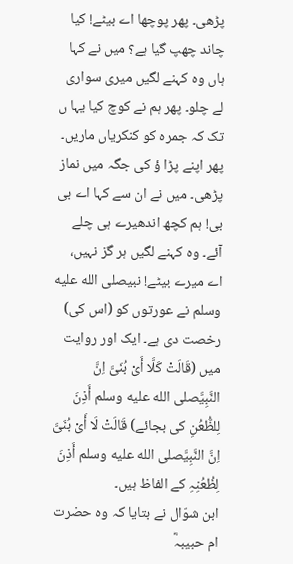پڑھی۔ پھر پوچھا اے بیٹے! کیا چاند چھپ گیا ہے؟ میں نے کہا ہاں وہ کہنے لگیں میری سواری لے چلو۔ پھر ہم نے کوچ کیا یہا ں تک کہ جمرہ کو کنکریاں ماریں۔ پھر اپنے پڑا ؤ کی جگہ میں نماز پڑھی۔ میں نے ان سے کہا اے بی بی! ہم کچھ اندھیرے ہی چلے آئے۔ وہ کہنے لگیں ہر گز نہیں، اے میرے بیٹے! نبیصلى الله عليه وسلم نے عورتوں کو (اس کی) رخصت دی ہے۔ ایک اور روایت میں (قَالَتْ کَلَّا أَیْ بُنَیَّ اِنَّ النَّبِیَّصلى الله عليه وسلم أَذِنَ لِلظُّعُنِ کی بجائے) قَالَتْ لَا أَیْ بُنَیَّ اِنَّ النَّبِیَّصلى الله عليه وسلم أَذِنَ لِظُعُنِہِ کے الفاظ ہیں۔
ابن شوّال نے بتایا کہ وہ حضرت ام حبیبہؓ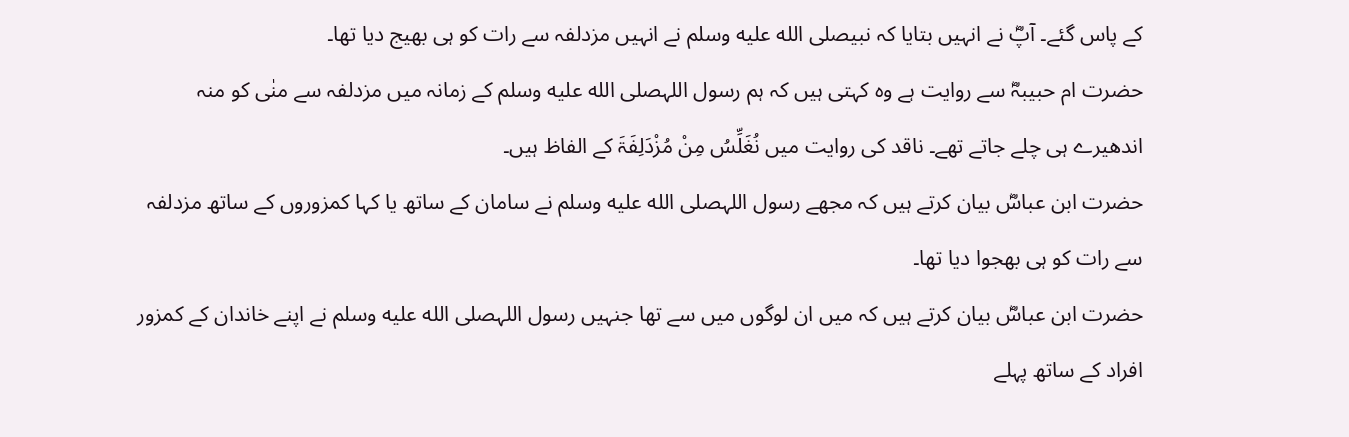کے پاس گئے۔ آپؓ نے انہیں بتایا کہ نبیصلى الله عليه وسلم نے انہیں مزدلفہ سے رات کو ہی بھیج دیا تھا۔
حضرت ام حبیبہؓ سے روایت ہے وہ کہتی ہیں کہ ہم رسول اللہصلى الله عليه وسلم کے زمانہ میں مزدلفہ سے منٰی کو منہ اندھیرے ہی چلے جاتے تھے۔ ناقد کی روایت میں نُغَلِّسُ مِنْ مُزْدَلِفَۃَ کے الفاظ ہیں۔
حضرت ابن عباسؓ بیان کرتے ہیں کہ مجھے رسول اللہصلى الله عليه وسلم نے سامان کے ساتھ یا کہا کمزوروں کے ساتھ مزدلفہ سے رات کو ہی بھجوا دیا تھا۔
حضرت ابن عباسؓ بیان کرتے ہیں کہ میں ان لوگوں میں سے تھا جنہیں رسول اللہصلى الله عليه وسلم نے اپنے خاندان کے کمزور افراد کے ساتھ پہلے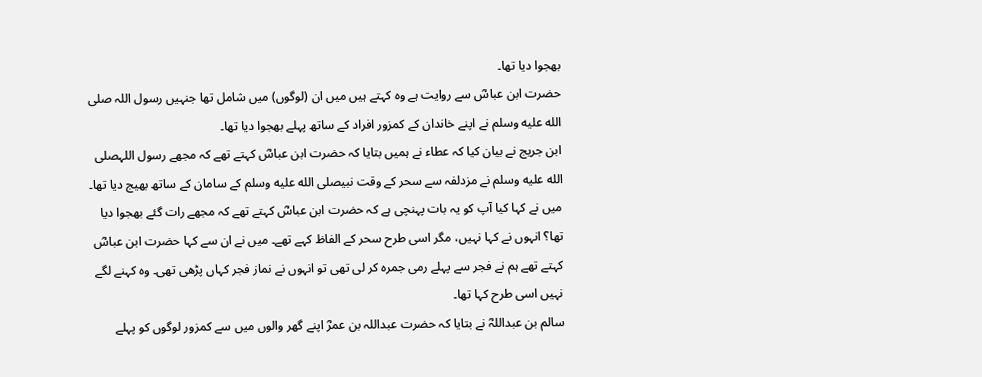بھجوا دیا تھا۔
حضرت ابن عباسؓ سے روایت ہے وہ کہتے ہیں میں ان (لوگوں) میں شامل تھا جنہیں رسول اللہ صلى الله عليه وسلم نے اپنے خاندان کے کمزور افراد کے ساتھ پہلے بھجوا دیا تھا۔
ابن جریج نے بیان کیا کہ عطاء نے ہمیں بتایا کہ حضرت ابن عباسؓ کہتے تھے کہ مجھے رسول اللہصلى الله عليه وسلم نے مزدلفہ سے سحر کے وقت نبیصلى الله عليه وسلم کے سامان کے ساتھ بھیج دیا تھا۔ میں نے کہا کیا آپ کو یہ بات پہنچی ہے کہ حضرت ابن عباسؓ کہتے تھے کہ مجھے رات گئے بھجوا دیا تھا؟ انہوں نے کہا نہیں، مگر اسی طرح سحر کے الفاظ کہے تھے۔ میں نے ان سے کہا حضرت ابن عباسؓ کہتے تھے ہم نے فجر سے پہلے رمی جمرہ کر لی تھی تو انہوں نے نماز فجر کہاں پڑھی تھی۔ وہ کہنے لگے نہیں اسی طرح کہا تھا۔
سالم بن عبداللہؓ نے بتایا کہ حضرت عبداللہ بن عمرؓ اپنے گھر والوں میں سے کمزور لوگوں کو پہلے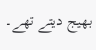بھیج دیتے تھے۔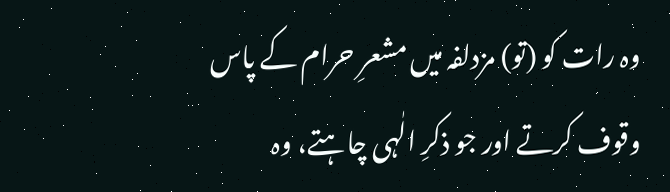وہ رات کو (تو) مزدلفہ میں مشعرِ حرام کے پاس وقوف کرتے اور جو ذکرِ الٰہی چاہتے، وہ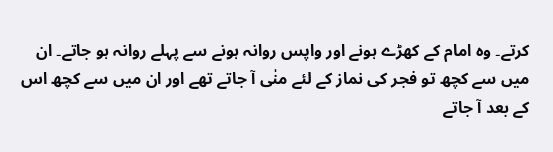کرتے۔ وہ امام کے کھڑے ہونے اور واپس روانہ ہونے سے پہلے روانہ ہو جاتے۔ ان میں سے کچھ تو فجر کی نماز کے لئے منٰی آ جاتے تھے اور ان میں سے کچھ اس کے بعد آ جاتے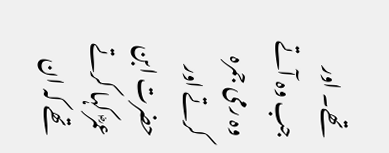تھے۔ اور جب وہ آتے وہ رمی جمرہ کرتے اور حضرت ابن عمرؓ کہا کرتے تھے کہ ان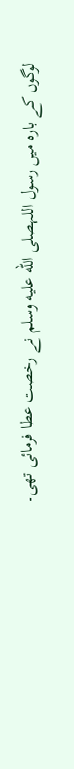لوگوں کے بارہ میں رسول اللہصلى الله عليه وسلم نے رخصت عطا فرمائی تھی۔